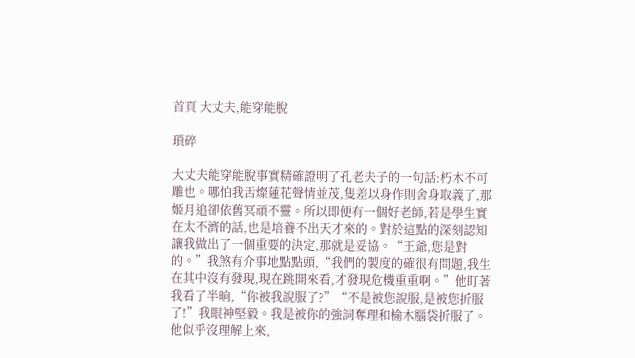首頁 大丈夫,能穿能脫

瑣碎

大丈夫能穿能脫事實精確證明了孔老夫子的一句話:朽木不可雕也。哪怕我舌燦蓮花聲情並茂,隻差以身作則舍身取義了,那姬月追卻依舊冥頑不靈。所以即便有一個好老師,若是學生實在太不濟的話,也是培養不出天才來的。對於這點的深刻認知讓我做出了一個重要的決定,那就是妥協。“王爺,您是對的。”我煞有介事地點點頭,“我們的製度的確很有問題,我生在其中沒有發現,現在跳開來看,才發現危機重重啊。”他盯著我看了半晌,“你被我說服了?”“不是被您說服,是被您折服了!”我眼神堅毅。我是被你的強詞奪理和榆木腦袋折服了。他似乎沒理解上來,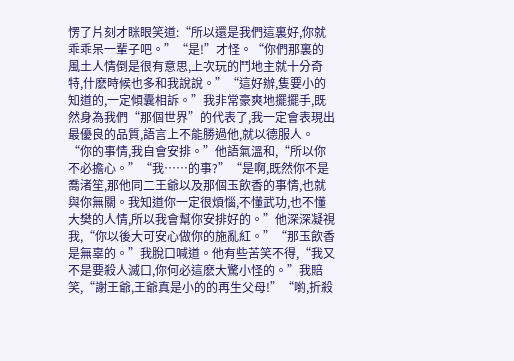愣了片刻才眯眼笑道:“所以還是我們這裏好,你就乖乖呆一輩子吧。”“是!”才怪。“你們那裏的風土人情倒是很有意思,上次玩的鬥地主就十分奇特,什麽時候也多和我說說。”“這好辦,隻要小的知道的,一定傾囊相訴。”我非常豪爽地擺擺手,既然身為我們“那個世界”的代表了,我一定會表現出最優良的品質,語言上不能勝過他,就以德服人。“你的事情,我自會安排。”他語氣溫和,“所以你不必擔心。”“我……的事?”“是啊,既然你不是喬渚笙,那他同二王爺以及那個玉飲香的事情,也就與你無關。我知道你一定很煩惱,不懂武功,也不懂大樊的人情,所以我會幫你安排好的。”他深深凝視我,“你以後大可安心做你的施亂紅。”“那玉飲香是無辜的。”我脫口喊道。他有些苦笑不得,“我又不是要殺人滅口,你何必這麽大驚小怪的。”我賠笑,“謝王爺,王爺真是小的的再生父母!”“喲,折殺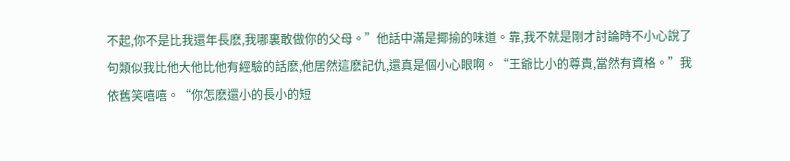不起,你不是比我還年長麽,我哪裏敢做你的父母。”他話中滿是揶揄的味道。靠,我不就是剛才討論時不小心說了句類似我比他大他比他有經驗的話麽,他居然這麽記仇,還真是個小心眼啊。“王爺比小的尊貴,當然有資格。”我依舊笑嘻嘻。“你怎麽還小的長小的短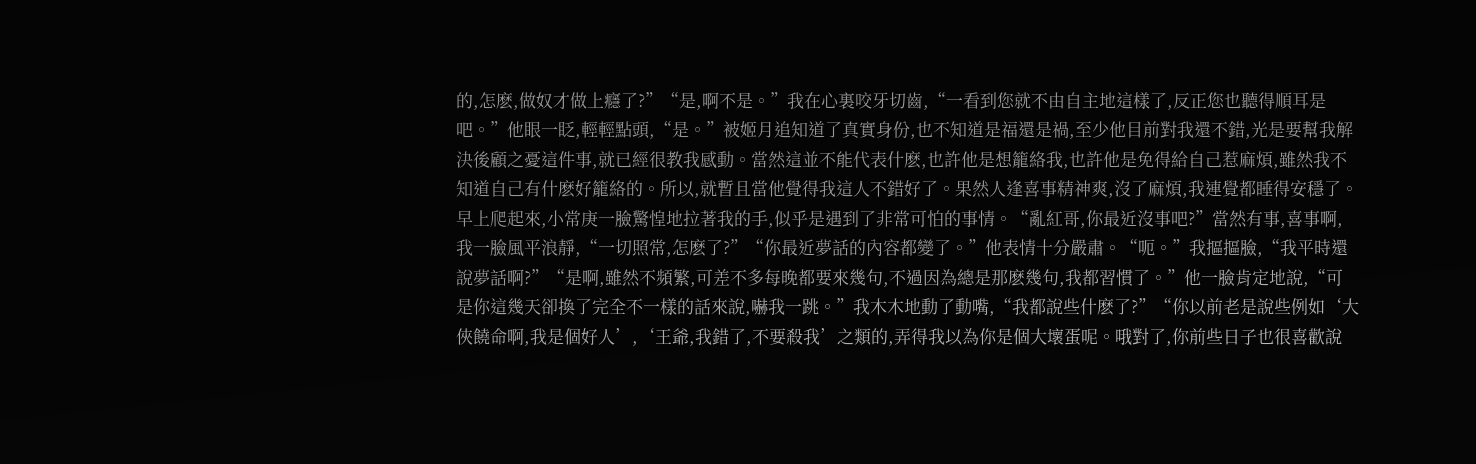的,怎麽,做奴才做上癮了?”“是,啊不是。”我在心裏咬牙切齒,“一看到您就不由自主地這樣了,反正您也聽得順耳是吧。”他眼一眨,輕輕點頭,“是。”被姬月追知道了真實身份,也不知道是福還是禍,至少他目前對我還不錯,光是要幫我解決後顧之憂這件事,就已經很教我感動。當然這並不能代表什麽,也許他是想籠絡我,也許他是免得給自己惹麻煩,雖然我不知道自己有什麽好籠絡的。所以,就暫且當他覺得我這人不錯好了。果然人逢喜事精神爽,沒了麻煩,我連覺都睡得安穩了。早上爬起來,小常庚一臉驚惶地拉著我的手,似乎是遇到了非常可怕的事情。“亂紅哥,你最近沒事吧?”當然有事,喜事啊,我一臉風平浪靜,“一切照常,怎麽了?”“你最近夢話的內容都變了。”他表情十分嚴肅。“呃。”我摳摳臉,“我平時還說夢話啊?”“是啊,雖然不頻繁,可差不多每晚都要來幾句,不過因為總是那麽幾句,我都習慣了。”他一臉肯定地說,“可是你這幾天卻換了完全不一樣的話來說,嚇我一跳。”我木木地動了動嘴,“我都說些什麽了?”“你以前老是說些例如‘大俠饒命啊,我是個好人’,‘王爺,我錯了,不要殺我’之類的,弄得我以為你是個大壞蛋呢。哦對了,你前些日子也很喜歡說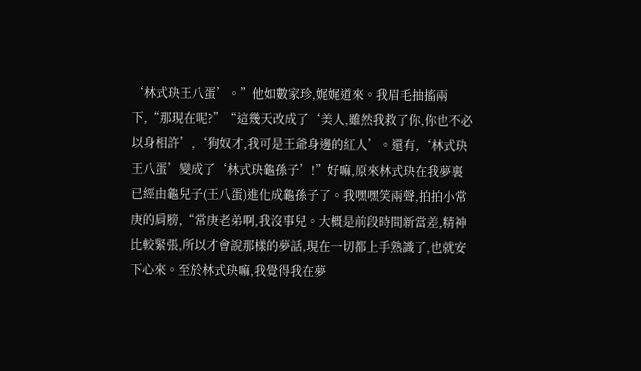‘林式玦王八蛋’。”他如數家珍,娓娓道來。我眉毛抽搐兩下,“那現在呢?”“這幾天改成了‘美人,雖然我救了你,你也不必以身相許’,‘狗奴才,我可是王爺身邊的紅人’。還有,‘林式玦王八蛋’變成了‘林式玦龜孫子’!”好嘛,原來林式玦在我夢裏已經由龜兒子(王八蛋)進化成龜孫子了。我嘿嘿笑兩聲,拍拍小常庚的肩膀,“常庚老弟啊,我沒事兒。大概是前段時間新當差,精神比較緊張,所以才會說那樣的夢話,現在一切都上手熟識了,也就安下心來。至於林式玦嘛,我覺得我在夢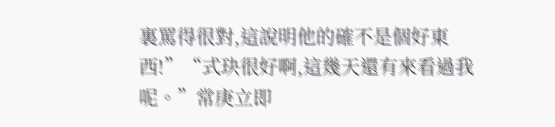裏罵得很對,這說明他的確不是個好東西!”“式玦很好啊,這幾天還有來看過我呢。”常庚立即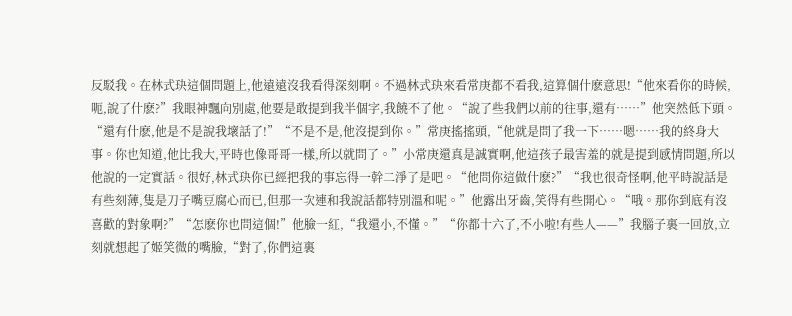反駁我。在林式玦這個問題上,他遠遠沒我看得深刻啊。不過林式玦來看常庚都不看我,這算個什麽意思!“他來看你的時候,呃,說了什麽?”我眼神飄向別處,他要是敢提到我半個字,我饒不了他。“說了些我們以前的往事,還有……”他突然低下頭。“還有什麽,他是不是說我壞話了!”“不是不是,他沒提到你。”常庚搖搖頭,“他就是問了我一下……嗯……我的終身大事。你也知道,他比我大,平時也像哥哥一樣,所以就問了。”小常庚還真是誠實啊,他這孩子最害羞的就是提到感情問題,所以他說的一定實話。很好,林式玦你已經把我的事忘得一幹二淨了是吧。“他問你這做什麽?”“我也很奇怪啊,他平時說話是有些刻薄,隻是刀子嘴豆腐心而已,但那一次連和我說話都特別溫和呢。”他露出牙齒,笑得有些開心。“哦。那你到底有沒喜歡的對象啊?”“怎麽你也問這個!”他臉一紅,“我還小,不懂。”“你都十六了,不小啦!有些人——”我腦子裏一回放,立刻就想起了姬笑微的嘴臉,“對了,你們這裏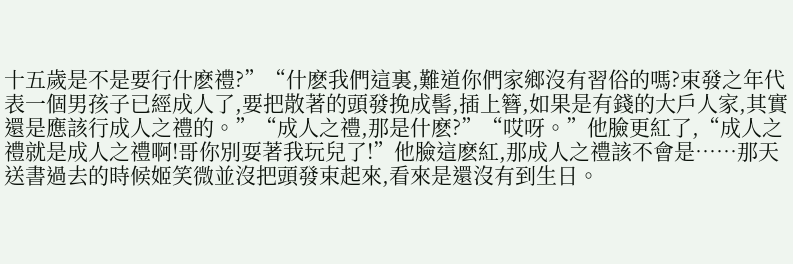十五歲是不是要行什麽禮?”“什麽我們這裏,難道你們家鄉沒有習俗的嗎?束發之年代表一個男孩子已經成人了,要把散著的頭發挽成髻,插上簪,如果是有錢的大戶人家,其實還是應該行成人之禮的。”“成人之禮,那是什麽?”“哎呀。”他臉更紅了,“成人之禮就是成人之禮啊!哥你別耍著我玩兒了!”他臉這麽紅,那成人之禮該不會是……那天送書過去的時候姬笑微並沒把頭發束起來,看來是還沒有到生日。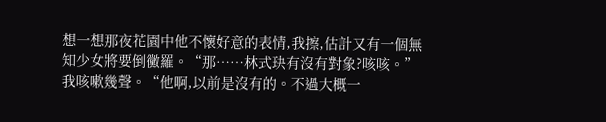想一想那夜花園中他不懷好意的表情,我擦,估計又有一個無知少女將要倒黴羅。“那……林式玦有沒有對象?咳咳。”我咳嗽幾聲。“他啊,以前是沒有的。不過大概一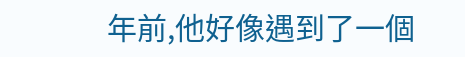年前,他好像遇到了一個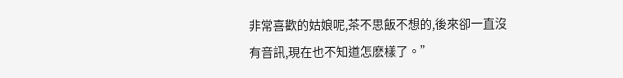非常喜歡的姑娘呢,茶不思飯不想的,後來卻一直沒有音訊,現在也不知道怎麽樣了。”